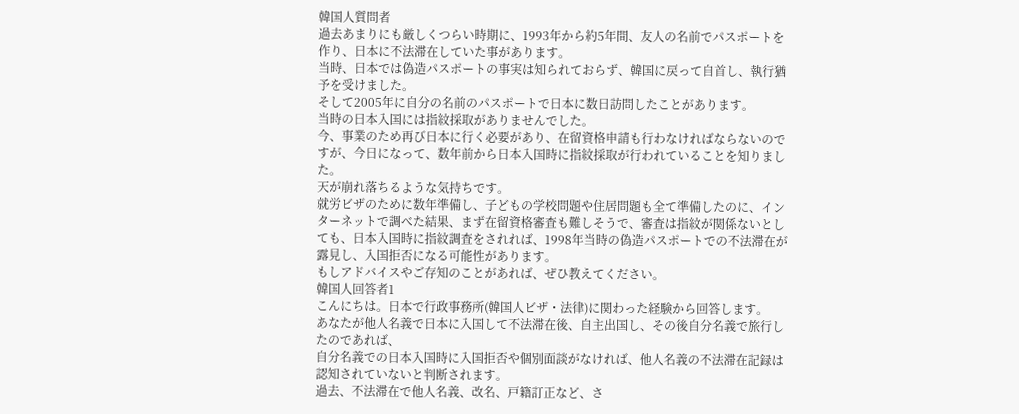韓国人質問者
過去あまりにも厳しくつらい時期に、1993年から約5年間、友人の名前でパスポートを作り、日本に不法滞在していた事があります。
当時、日本では偽造パスポートの事実は知られておらず、韓国に戻って自首し、執行猶予を受けました。
そして2005年に自分の名前のパスポートで日本に数日訪問したことがあります。
当時の日本入国には指紋採取がありませんでした。
今、事業のため再び日本に行く必要があり、在留資格申請も行わなければならないのですが、今日になって、数年前から日本入国時に指紋採取が行われていることを知りました。
天が崩れ落ちるような気持ちです。
就労ビザのために数年準備し、子どもの学校問題や住居問題も全て準備したのに、インターネットで調べた結果、まず在留資格審査も難しそうで、審査は指紋が関係ないとしても、日本入国時に指紋調査をされれば、1998年当時の偽造パスポートでの不法滞在が露見し、入国拒否になる可能性があります。
もしアドバイスやご存知のことがあれば、ぜひ教えてください。
韓国人回答者1
こんにちは。日本で行政事務所(韓国人ビザ・法律)に関わった経験から回答します。
あなたが他人名義で日本に入国して不法滞在後、自主出国し、その後自分名義で旅行したのであれば、
自分名義での日本入国時に入国拒否や個別面談がなければ、他人名義の不法滞在記録は認知されていないと判断されます。
過去、不法滞在で他人名義、改名、戸籍訂正など、さ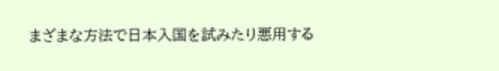まざまな方法で日本入国を試みたり悪用する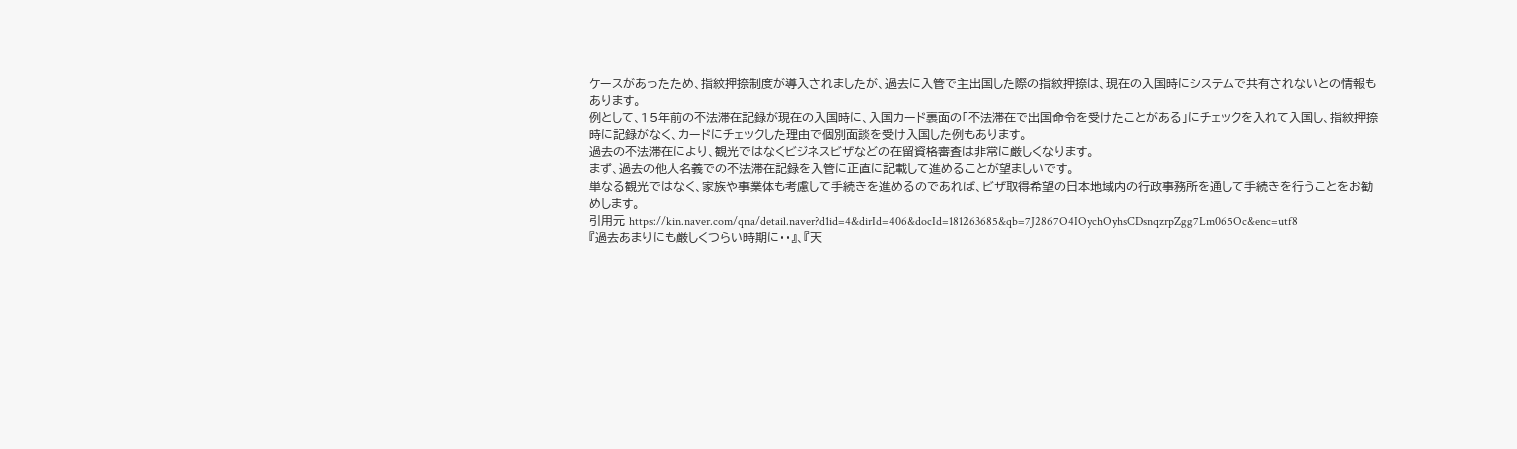ケースがあったため、指紋押捺制度が導入されましたが、過去に入管で主出国した際の指紋押捺は、現在の入国時にシステムで共有されないとの情報もあります。
例として、15年前の不法滞在記録が現在の入国時に、入国カード裏面の「不法滞在で出国命令を受けたことがある」にチェックを入れて入国し、指紋押捺時に記録がなく、カードにチェックした理由で個別面談を受け入国した例もあります。
過去の不法滞在により、観光ではなくビジネスビザなどの在留資格審査は非常に厳しくなります。
まず、過去の他人名義での不法滞在記録を入管に正直に記載して進めることが望ましいです。
単なる観光ではなく、家族や事業体も考慮して手続きを進めるのであれば、ビザ取得希望の日本地域内の行政事務所を通して手続きを行うことをお勧めします。
引用元 https://kin.naver.com/qna/detail.naver?d1id=4&dirId=406&docId=181263685&qb=7J2867O4IOychOyhsCDsnqzrpZgg7Lm065Oc&enc=utf8
『過去あまりにも厳しくつらい時期に・・』、『天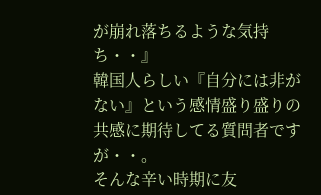が崩れ落ちるような気持ち・・』
韓国人らしい『自分には非がない』という感情盛り盛りの共感に期待してる質問者ですが・・。
そんな辛い時期に友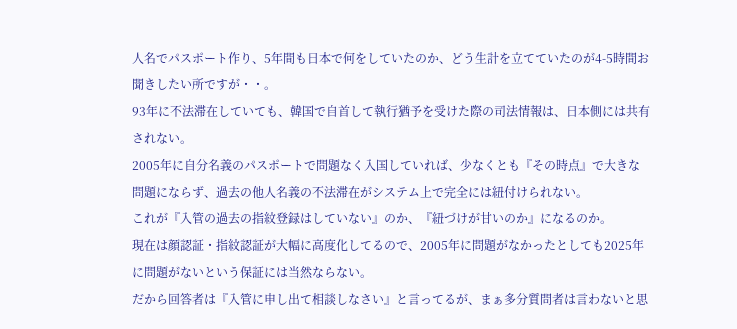人名でパスポート作り、5年間も日本で何をしていたのか、どう生計を立てていたのが4-5時間お聞きしたい所ですが・・。
93年に不法滞在していても、韓国で自首して執行猶予を受けた際の司法情報は、日本側には共有されない。
2005年に自分名義のパスポートで問題なく入国していれば、少なくとも『その時点』で大きな問題にならず、過去の他人名義の不法滞在がシステム上で完全には紐付けられない。
これが『入管の過去の指紋登録はしていない』のか、『紐づけが甘いのか』になるのか。
現在は顔認証・指紋認証が大幅に高度化してるので、2005年に問題がなかったとしても2025年に問題がないという保証には当然ならない。
だから回答者は『入管に申し出て相談しなさい』と言ってるが、まぁ多分質問者は言わないと思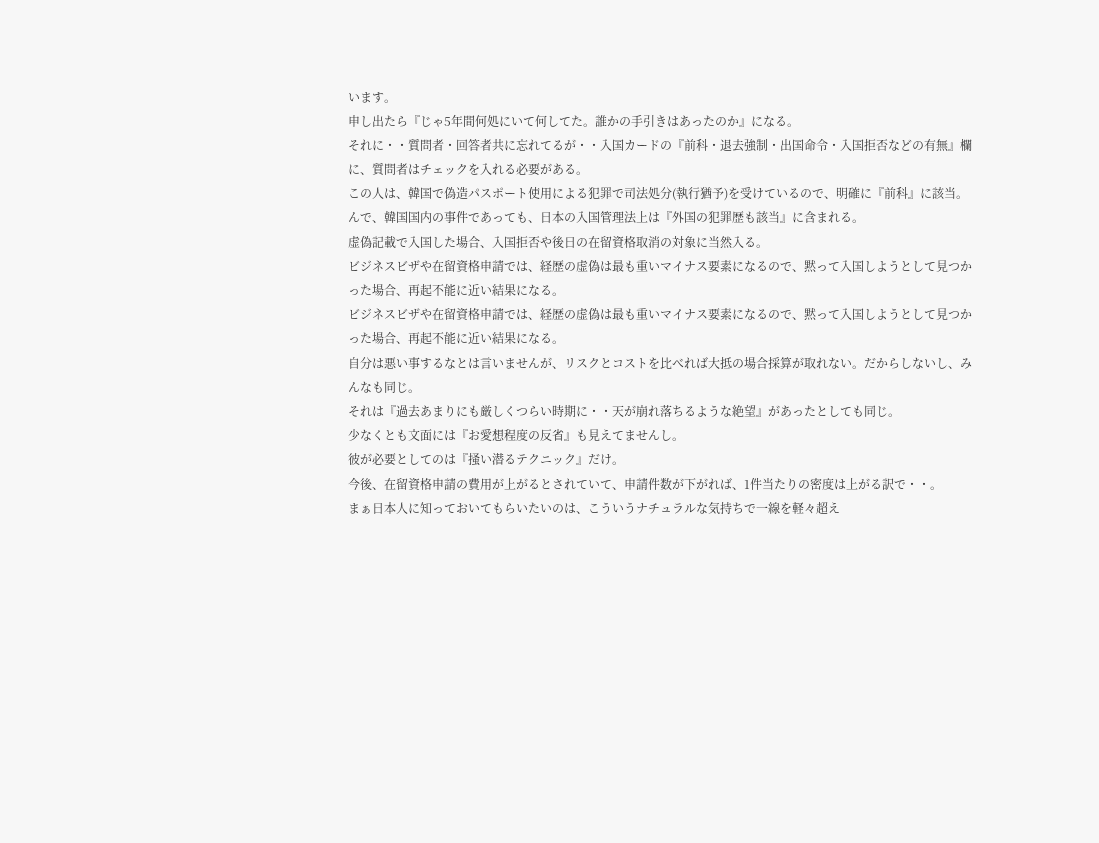います。
申し出たら『じゃ5年間何処にいて何してた。誰かの手引きはあったのか』になる。
それに・・質問者・回答者共に忘れてるが・・入国カードの『前科・退去強制・出国命令・入国拒否などの有無』欄に、質問者はチェックを入れる必要がある。
この人は、韓国で偽造パスポート使用による犯罪で司法処分(執行猶予)を受けているので、明確に『前科』に該当。
んで、韓国国内の事件であっても、日本の入国管理法上は『外国の犯罪歴も該当』に含まれる。
虚偽記載で入国した場合、入国拒否や後日の在留資格取消の対象に当然入る。
ビジネスビザや在留資格申請では、経歴の虚偽は最も重いマイナス要素になるので、黙って入国しようとして見つかった場合、再起不能に近い結果になる。
ビジネスビザや在留資格申請では、経歴の虚偽は最も重いマイナス要素になるので、黙って入国しようとして見つかった場合、再起不能に近い結果になる。
自分は悪い事するなとは言いませんが、リスクとコストを比べれば大抵の場合採算が取れない。だからしないし、みんなも同じ。
それは『過去あまりにも厳しくつらい時期に・・天が崩れ落ちるような絶望』があったとしても同じ。
少なくとも文面には『お愛想程度の反省』も見えてませんし。
彼が必要としてのは『掻い潜るテクニック』だけ。
今後、在留資格申請の費用が上がるとされていて、申請件数が下がれば、1件当たりの密度は上がる訳で・・。
まぁ日本人に知っておいてもらいたいのは、こういうナチュラルな気持ちで一線を軽々超え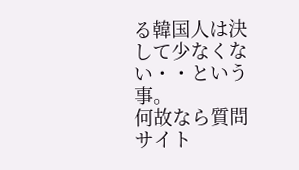る韓国人は決して少なくない・・という事。
何故なら質問サイト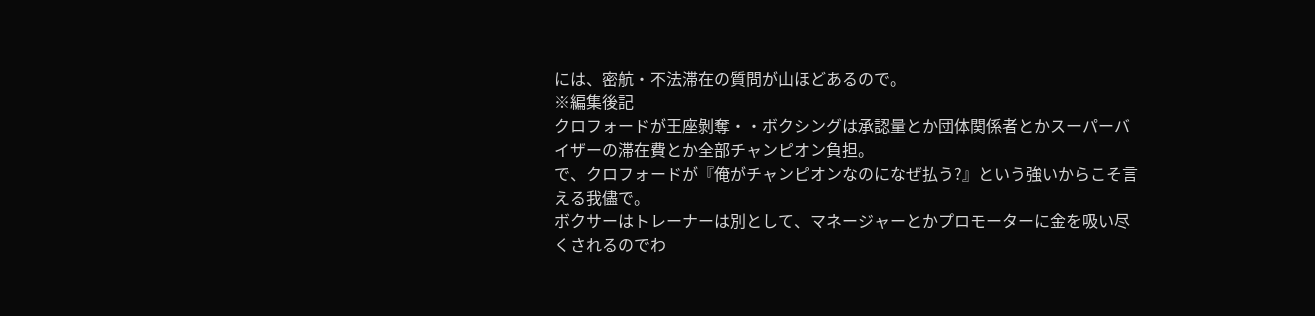には、密航・不法滞在の質問が山ほどあるので。
※編集後記
クロフォードが王座剝奪・・ボクシングは承認量とか団体関係者とかスーパーバイザーの滞在費とか全部チャンピオン負担。
で、クロフォードが『俺がチャンピオンなのになぜ払う?』という強いからこそ言える我儘で。
ボクサーはトレーナーは別として、マネージャーとかプロモーターに金を吸い尽くされるのでわ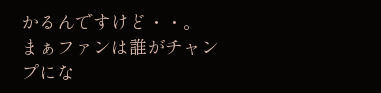かるんですけど・・。
まぁファンは誰がチャンプにな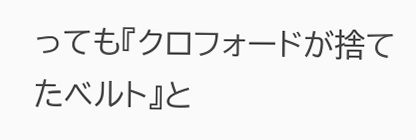っても『クロフォードが捨てたベルト』と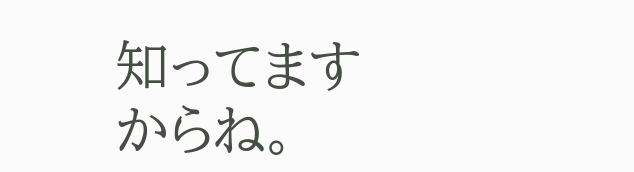知ってますからね。